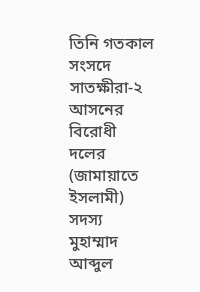তিনি গতকাল সংসদে সাতক্ষীরা-২ আসনের বিরোধী দলের (জামায়াতে ইসলামী) সদস্য মুহাম্মাদ আব্দুল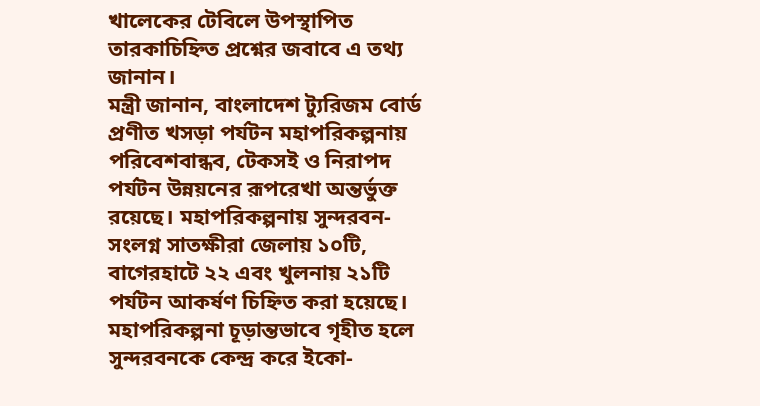খালেকের টেবিলে উপস্থাপিত তারকাচিহ্নিত প্রশ্নের জবাবে এ তথ্য জানান।
মন্ত্রী জানান, বাংলাদেশ ট্যুরিজম বোর্ড প্রণীত খসড়া পর্যটন মহাপরিকল্পনায় পরিবেশবান্ধব, টেকসই ও নিরাপদ পর্যটন উন্নয়নের রূপরেখা অন্তর্ভুক্ত রয়েছে। মহাপরিকল্পনায় সুন্দরবন-সংলগ্ন সাতক্ষীরা জেলায় ১০টি, বাগেরহাটে ২২ এবং খুলনায় ২১টি পর্যটন আকর্ষণ চিহ্নিত করা হয়েছে। মহাপরিকল্পনা চূড়ান্তভাবে গৃহীত হলে সুন্দরবনকে কেন্দ্র করে ইকো-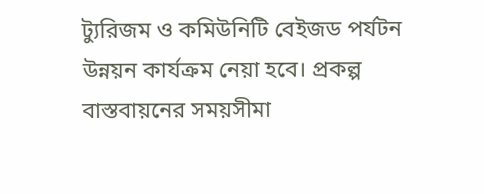ট্যুরিজম ও কমিউনিটি বেইজড পর্যটন উন্নয়ন কার্যক্রম নেয়া হবে। প্রকল্প বাস্তবায়নের সময়সীমা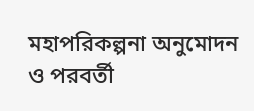মহাপরিকল্পনা অনুমোদন ও পরবর্তী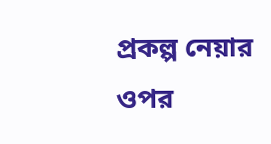প্রকল্প নেয়ার ওপর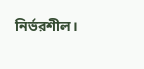নির্ভরশীল।